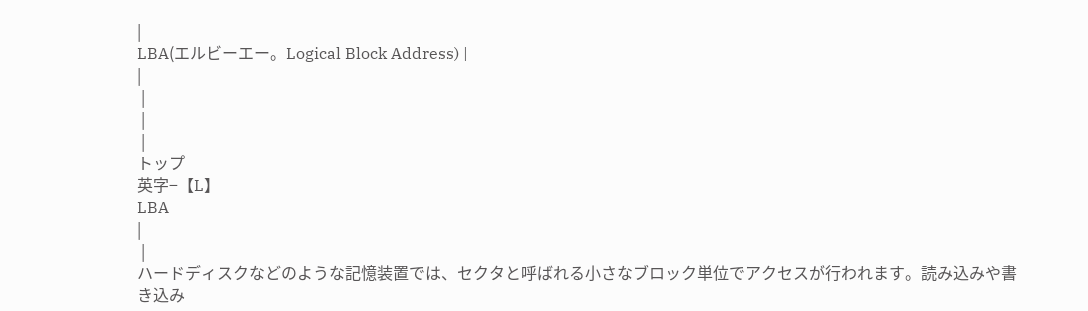|
LBA(エルビーエー。Logical Block Address) |
|
 |
 |
 |
トップ
英字−【L】
LBA
|
 |
ハードディスクなどのような記憶装置では、セクタと呼ばれる小さなブロック単位でアクセスが行われます。読み込みや書き込み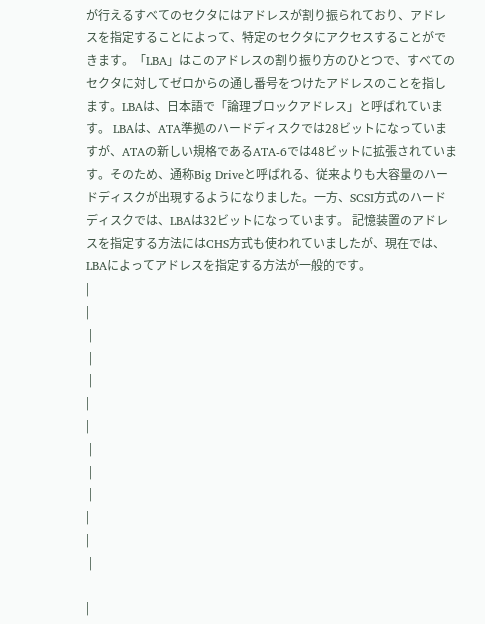が行えるすべてのセクタにはアドレスが割り振られており、アドレスを指定することによって、特定のセクタにアクセスすることができます。「LBA」はこのアドレスの割り振り方のひとつで、すべてのセクタに対してゼロからの通し番号をつけたアドレスのことを指します。LBAは、日本語で「論理ブロックアドレス」と呼ばれています。 LBAは、ATA準拠のハードディスクでは28ビットになっていますが、ATAの新しい規格であるATA-6では48ビットに拡張されています。そのため、通称Big Driveと呼ばれる、従来よりも大容量のハードディスクが出現するようになりました。一方、SCSI方式のハードディスクでは、LBAは32ビットになっています。 記憶装置のアドレスを指定する方法にはCHS方式も使われていましたが、現在では、LBAによってアドレスを指定する方法が一般的です。
|
|
 |
 |
 |
|
|
 |
 |
 |
|
|
 |

|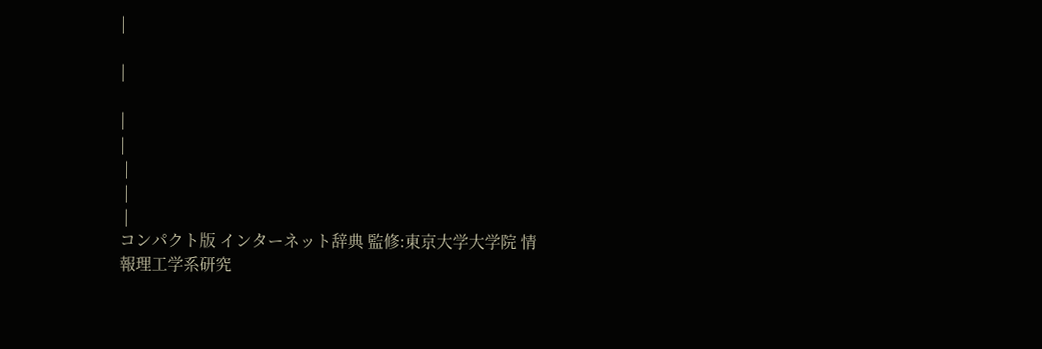|

|

|
|
 |
 |
 |
コンパクト版 インターネット辞典 監修:東京大学大学院 情報理工学系研究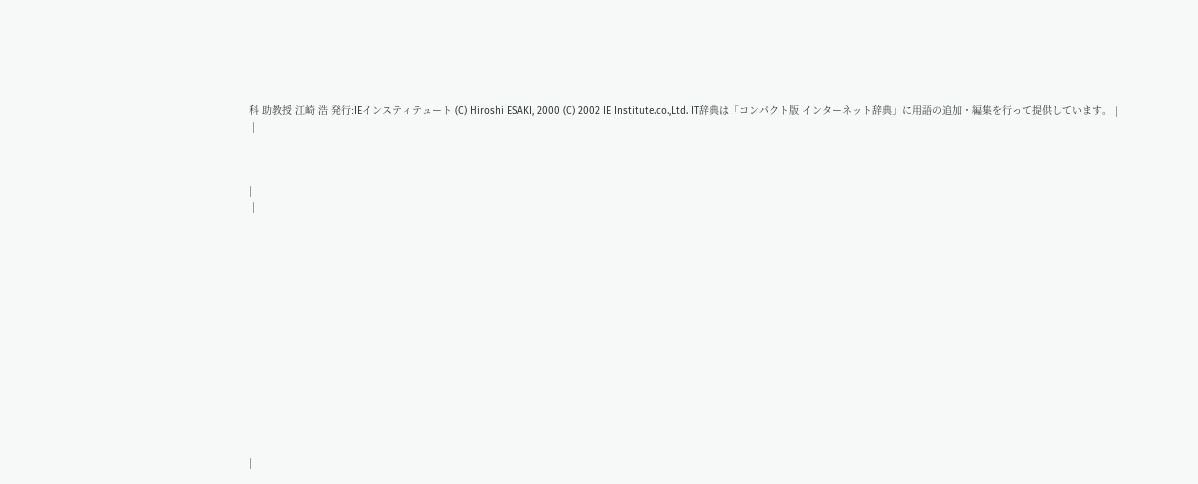科 助教授 江崎 浩 発行:IEインスティテュート (C) Hiroshi ESAKI, 2000 (C) 2002 IE Institute.co.,Ltd. IT辞典は「コンパクト版 インターネット辞典」に用語の追加・編集を行って提供しています。 |
 |



|
 |















|